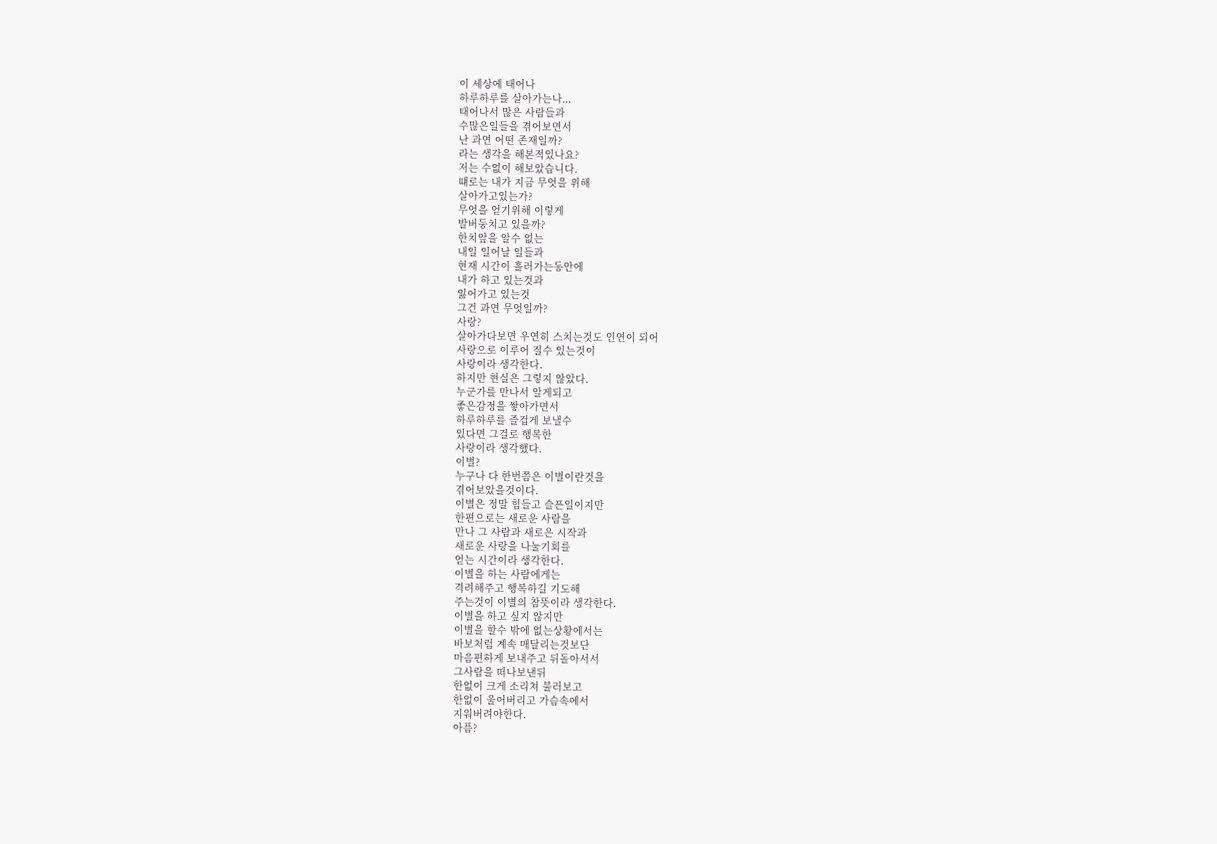이 세상에 태어나
하루하루를 살아가는나...
태어나서 많은 사람들과
수많은일들을 겪어보면서
난 과연 어떤 존재일까?
라는 생각을 해본적있나요?
저는 수없이 해보았습니다.
떄로는 내가 지금 무엇을 위해
살아가고있는가?
무엇을 얻기위해 이렇게
발버둥치고 있을까?
한치앞을 알수 없는
내일 일어날 일들과
현재 시간이 흘러가는동안에
내가 하고 있는것과
잃어가고 있는것
그건 과연 무엇일까?
사랑?
살아가다보면 우연히 스치는것도 인연이 되어
사랑으로 이루어 질수 있는것이
사랑이라 생각한다.
하지만 현실은 그렇지 않았다.
누군가를 만나서 알게되고
좋은감정을 쌓아가면서
하루하루를 즐겁게 보낼수
있다면 그걸로 행복한
사랑이라 생각했다.
이별?
누구나 다 한번쯤은 이별이란것을
겪어보았을것이다.
이별은 정말 힘들고 슬픈일이지만
한편으로는 새로운 사람을
만나 그 사람과 새로은 시작과
새로운 사랑을 나눌기회를
얻는 시간이라 생각한다.
이별을 하는 사람에게는
격려해주고 행복하길 기도해
주는것이 이별의 참뜻이라 생각한다.
이별을 하고 싶지 않지만
이별을 할수 밖에 없는상황에서는
바보처럼 계속 매달리는것보단
마음편하게 보내주고 뒤돌아서서
그사람을 떠나보낸뒤
한없이 크게 소리쳐 불러보고
한없이 울어버리고 가슴속에서
지워버려야한다.
아픔?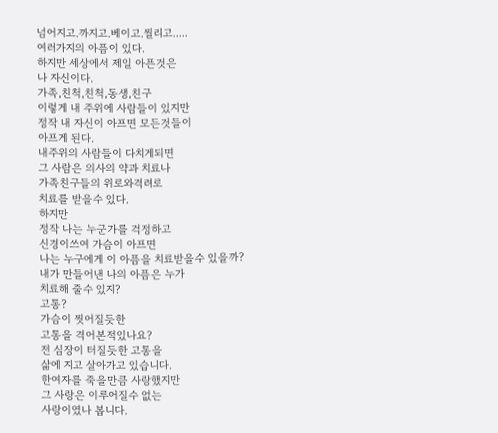넘어지고.까지고.베이고.찔리고.....
여러가지의 아픔이 있다.
하지만 세상에서 제일 아픈것은
나 자신이다.
가족,친척,친척,동생,친구
이렇게 내 주위에 사람들이 있지만
정작 내 자신이 아프면 모든것들이
아프게 된다.
내주위의 사람들이 다치게되면
그 사람은 의사의 약과 치료나
가족친구들의 위로와격려로
치료를 받을수 있다.
하지만
정작 나는 누군가를 걱정하고
신경이쓰여 가슴이 아프면
나는 누구에게 이 아픔을 치료받을수 있을까?
내가 만들어낸 나의 아픔은 누가
치료해 줄수 있지?
고통?
가슴이 찟어질듯한
고통을 격어본적있나요?
전 심장이 터질듯한 고통을
삶에 지고 살아가고 있습니다.
한여자를 죽을만큼 사랑했지만
그 사랑은 이루어질수 없는
사랑이였나 봅니다.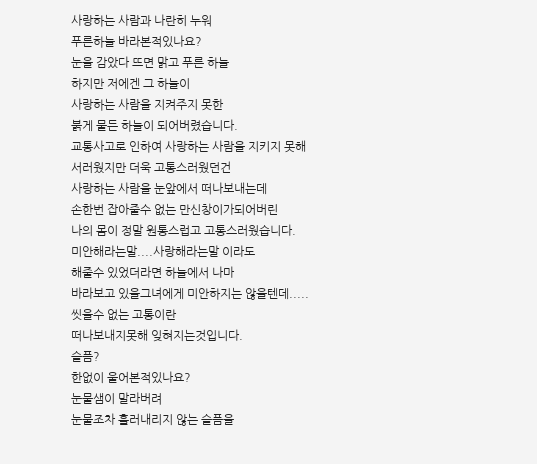사랑하는 사람과 나란히 누워
푸른하늘 바라본적있나요?
눈을 감았다 뜨면 맑고 푸른 하늘
하지만 저에겐 그 하늘이
사랑하는 사람을 지켜주지 못한
붉게 물든 하늘이 되어버렸습니다.
교통사고로 인하여 사랑하는 사람을 지키지 못해
서러웠지만 더욱 고통스러웠던건
사랑하는 사람을 눈앞에서 떠나보내는데
손한번 잡아줄수 없는 만신창이가되어버린
나의 몸이 정말 원통스럽고 고통스러웠습니다.
미안해라는말....사랑해라는말 이라도
해줄수 있었더라면 하늘에서 나마
바라보고 있을그녀에게 미안하지는 않을텐데.....
씻을수 없는 고통이란
떠나보내지못해 잊혀지는것입니다.
슬픔?
한없이 울어본적있나요?
눈물샘이 말라버려
눈물조차 흘러내리지 않는 슬픔을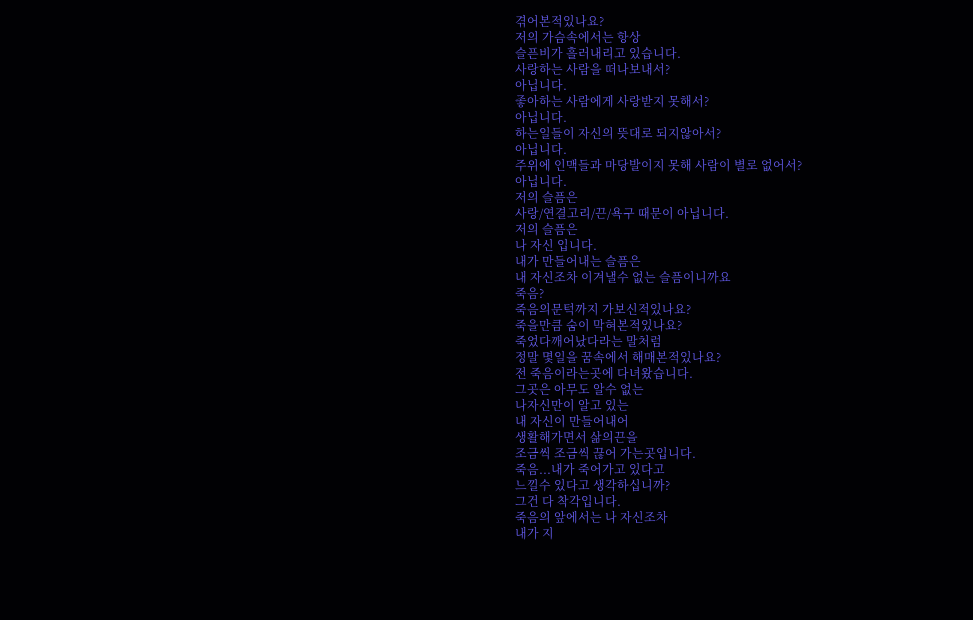겪어본적있나요?
저의 가슴속에서는 항상
슬픈비가 흘러내리고 있습니다.
사랑하는 사람을 떠나보내서?
아닙니다.
좋아하는 사람에게 사랑받지 못해서?
아닙니다.
하는일들이 자신의 뜻대로 되지않아서?
아닙니다.
주위에 인맥들과 마당발이지 못해 사람이 별로 없어서?
아닙니다.
저의 슬픔은
사랑/연결고리/끈/욕구 때문이 아닙니다.
저의 슬픔은
나 자신 입니다.
내가 만들어내는 슬픔은
내 자신조차 이겨낼수 없는 슬픔이니까요
죽음?
죽음의문턱까지 가보신적있나요?
죽을만큼 숨이 막혀본적있나요?
죽었다깨어났다라는 말처럼
정말 몇일을 꿈속에서 해매본적있나요?
전 죽음이라는곳에 다녀왔습니다.
그곳은 아무도 알수 없는
나자신만이 알고 있는
내 자신이 만들어내어
생활해가면서 삶의끈을
조금씩 조금씩 끊어 가는곳입니다.
죽음...내가 죽어가고 있다고
느낄수 있다고 생각하십니까?
그건 다 착각입니다.
죽음의 앞에서는 나 자신조차
내가 지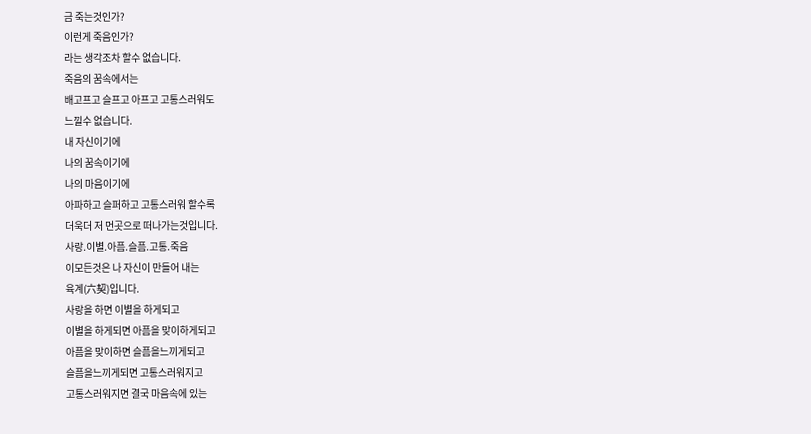금 죽는것인가?
이런게 죽음인가?
라는 생각조차 할수 없습니다.
죽음의 꿈속에서는
배고프고 슬프고 아프고 고통스러워도
느낄수 없습니다.
내 자신이기에
나의 꿈속이기에
나의 마음이기에
아파하고 슬퍼하고 고통스러워 할수록
더욱더 저 먼곳으로 떠나가는것입니다.
사랑.이별.아픔.슬픔.고통.죽음
이모든것은 나 자신이 만들어 내는
육계(六契)입니다.
사랑을 하면 이별을 하게되고
이별을 하게되면 아픔을 맞이하게되고
아픔을 맞이하면 슬픔을느끼게되고
슬픔을느끼게되면 고통스러워지고
고통스러워지면 결국 마음속에 있는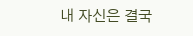내 자신은 결국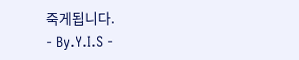죽게됩니다.
- By.Y.I.S -